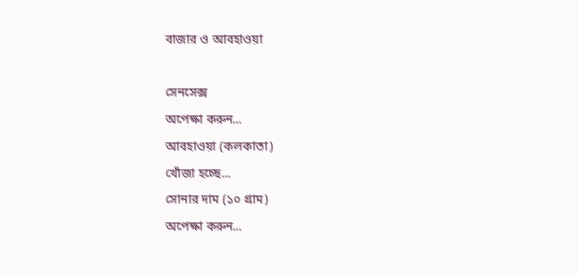বাজার ও আবহাওয়া

সেনসেক্স
অপেক্ষা করুন...
আবহাওয়া (কলকাতা)
খোঁজা হচ্ছে...
সোনার দাম (১০ গ্রাম)
অপেক্ষা করুন...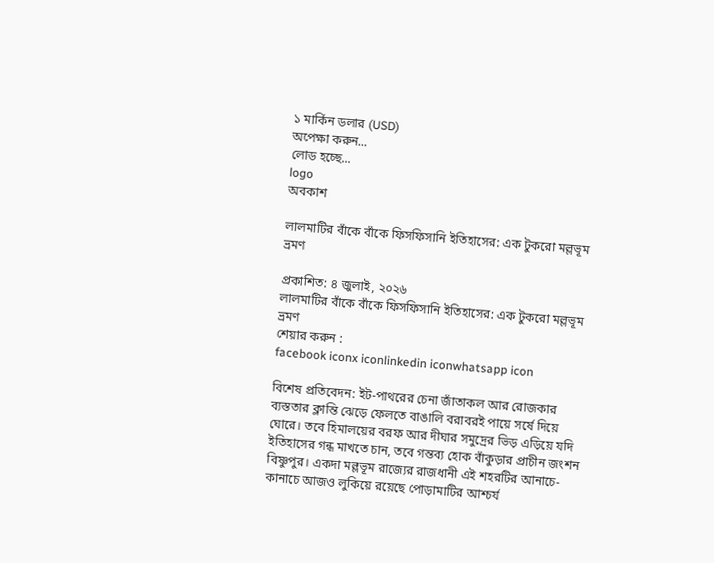১ মার্কিন ডলার (USD)
অপেক্ষা করুন...
লোড হচ্ছে...
logo
অবকাশ

লালমাটির বাঁকে বাঁকে ফিসফিসানি ইতিহাসের: এক টুকরো মল্লভূম ভ্রমণ

প্রকাশিত: ৪ জুলাই, ২০২৬
লালমাটির বাঁকে বাঁকে ফিসফিসানি ইতিহাসের: এক টুকরো মল্লভূম ভ্রমণ
শেয়ার করুন :
facebook iconx iconlinkedin iconwhatsapp icon

বিশেষ প্রতিবেদন: ইট-পাথরের চেনা জাঁতাকল আর রোজকার ব্যস্ততার ক্লান্তি ঝেড়ে ফেলতে বাঙালি বরাবরই পায়ে সর্ষে দিয়ে ঘোরে। তবে হিমালয়ের বরফ আর দীঘার সমুদ্রের ভিড় এড়িয়ে যদি ইতিহাসের গন্ধ মাখতে চান, তবে গন্তব্য হোক বাঁকুড়ার প্রাচীন জংশন বিষ্ণুপুর। একদা মল্লভূম রাজ্যের রাজধানী এই শহরটির আনাচে-কানাচে আজও লুকিয়ে রয়েছে পোড়ামাটির আশ্চর্য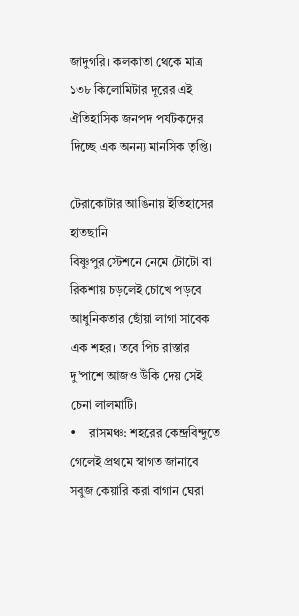জাদুগরি। কলকাতা থেকে মাত্র ১৩৮ কিলোমিটার দূরের এই ঐতিহাসিক জনপদ পর্যটকদের দিচ্ছে এক অনন্য মানসিক তৃপ্তি।

টেরাকোটার আঙিনায় ইতিহাসের হাতছানি
বিষ্ণুপুর স্টেশনে নেমে টোটো বা রিকশায় চড়লেই চোখে পড়বে আধুনিকতার ছোঁয়া লাগা সাবেক এক শহর। তবে পিচ রাস্তার দু’পাশে আজও উঁকি দেয় সেই চেনা লালমাটি।
•    রাসমঞ্চ: শহরের কেন্দ্রবিন্দুতে গেলেই প্রথমে স্বাগত জানাবে সবুজ কেয়ারি করা বাগান ঘেরা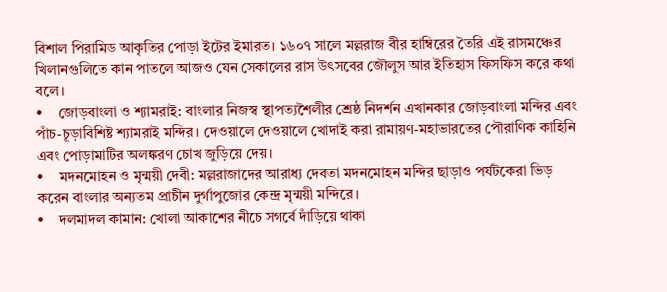বিশাল পিরামিড আকৃতির পোড়া ইটের ইমারত। ১৬০৭ সালে মল্লরাজ বীর হাম্বিরের তৈরি এই রাসমঞ্চের খিলানগুলিতে কান পাতলে আজও যেন সেকালের রাস উৎসবের জৌলুস আর ইতিহাস ফিসফিস করে কথা বলে।
•    জোড়বাংলা ও শ্যামরাই: বাংলার নিজস্ব স্থাপত্যশৈলীর শ্রেষ্ঠ নিদর্শন এখানকার জোড়বাংলা মন্দির এবং পাঁচ-চূড়াবিশিষ্ট শ্যামরাই মন্দির। দেওয়ালে দেওয়ালে খোদাই করা রামায়ণ-মহাভারতের পৌরাণিক কাহিনি এবং পোড়ামাটির অলঙ্করণ চোখ জুড়িয়ে দেয়।
•    মদনমোহন ও মৃন্ময়ী দেবী: মল্লরাজাদের আরাধ্য দেবতা মদনমোহন মন্দির ছাড়াও পর্যটকেরা ভিড় করেন বাংলার অন্যতম প্রাচীন দুর্গাপুজোর কেন্দ্র মৃন্ময়ী মন্দিরে।
•    দলমাদল কামান: খোলা আকাশের নীচে সগর্বে দাঁড়িয়ে থাকা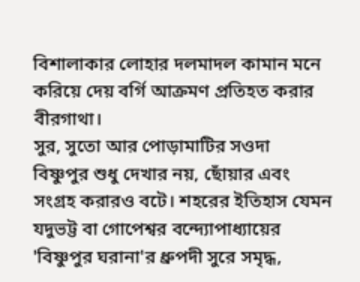বিশালাকার লোহার দলমাদল কামান মনে করিয়ে দেয় বর্গি আক্রমণ প্রতিহত করার বীরগাথা।
সুর, সুতো আর পোড়ামাটির সওদা
বিষ্ণুপুর শুধু দেখার নয়, ছোঁয়ার এবং সংগ্রহ করারও বটে। শহরের ইতিহাস যেমন যদুভট্ট বা গোপেশ্বর বন্দ্যোপাধ্যায়ের 'বিষ্ণুপুর ঘরানা'র ধ্রুপদী সুরে সমৃদ্ধ,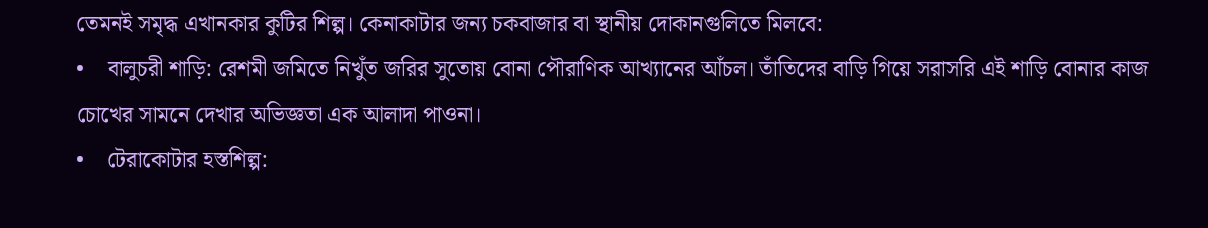তেমনই সমৃদ্ধ এখানকার কুটির শিল্প। কেনাকাটার জন্য চকবাজার বা স্থানীয় দোকানগুলিতে মিলবে:
•    বালুচরী শাড়ি: রেশমী জমিতে নিখুঁত জরির সুতোয় বোনা পৌরাণিক আখ্যানের আঁচল। তাঁতিদের বাড়ি গিয়ে সরাসরি এই শাড়ি বোনার কাজ চোখের সামনে দেখার অভিজ্ঞতা এক আলাদা পাওনা।
•    টেরাকোটার হস্তশিল্প: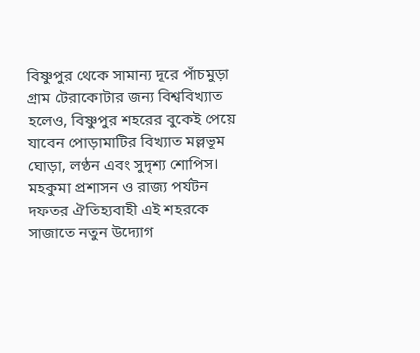বিষ্ণুপুর থেকে সামান্য দূরে পাঁচমুড়া গ্রাম টেরাকোটার জন্য বিশ্ববিখ্যাত হলেও, বিষ্ণুপুর শহরের বুকেই পেয়ে যাবেন পোড়ামাটির বিখ্যাত মল্লভূম ঘোড়া, লণ্ঠন এবং সুদৃশ্য শোপিস।
মহকুমা প্রশাসন ও রাজ্য পর্যটন দফতর ঐতিহ্যবাহী এই শহরকে সাজাতে নতুন উদ্যোগ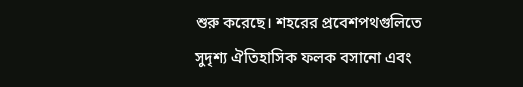শুরু করেছে। শহরের প্রবেশপথগুলিতে সুদৃশ্য ঐতিহাসিক ফলক বসানো এবং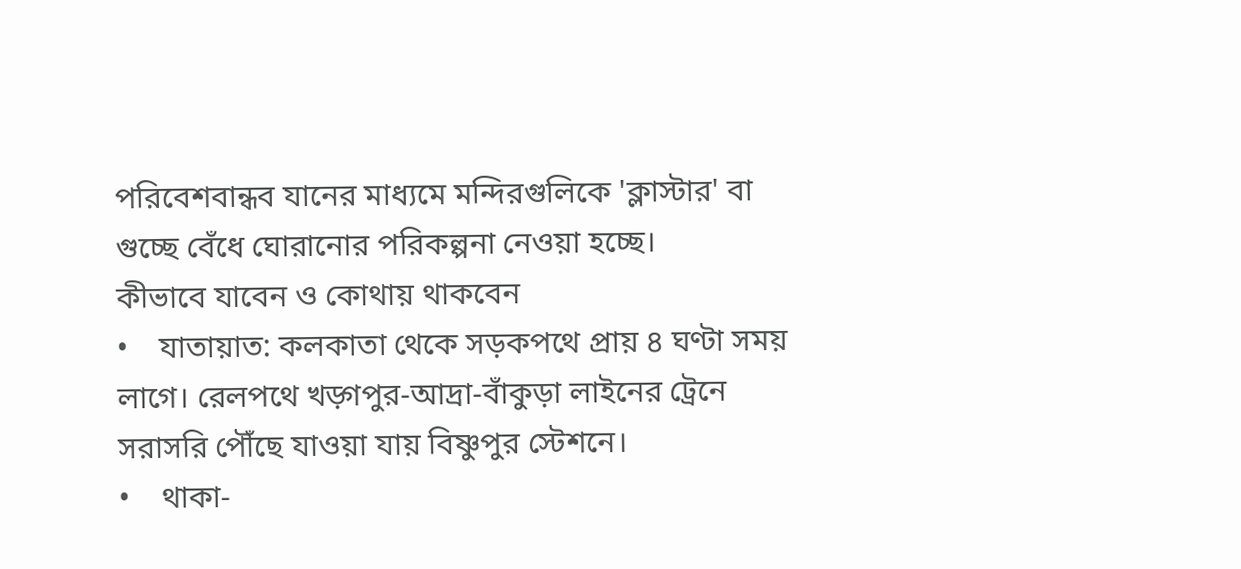পরিবেশবান্ধব যানের মাধ্যমে মন্দিরগুলিকে 'ক্লাস্টার' বা গুচ্ছে বেঁধে ঘোরানোর পরিকল্পনা নেওয়া হচ্ছে।
কীভাবে যাবেন ও কোথায় থাকবেন
•    যাতায়াত: কলকাতা থেকে সড়কপথে প্রায় ৪ ঘণ্টা সময় লাগে। রেলপথে খড়্গপুর-আদ্রা-বাঁকুড়া লাইনের ট্রেনে সরাসরি পৌঁছে যাওয়া যায় বিষ্ণুপুর স্টেশনে।
•    থাকা-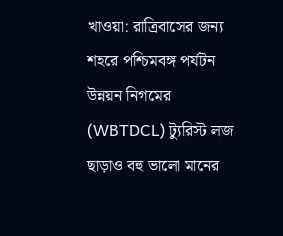খাওয়া: রাত্রিবাসের জন্য শহরে পশ্চিমবঙ্গ পর্যটন উন্নয়ন নিগমের (WBTDCL) ট্যুরিস্ট লজ ছাড়াও বহু ভালো মানের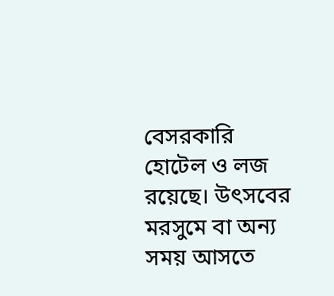বেসরকারি হোটেল ও লজ রয়েছে। উৎসবের মরসুমে বা অন্য সময় আসতে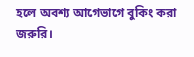হলে অবশ্য আগেভাগে বুকিং করা জরুরি।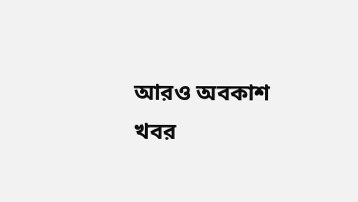আরও অবকাশ খবর